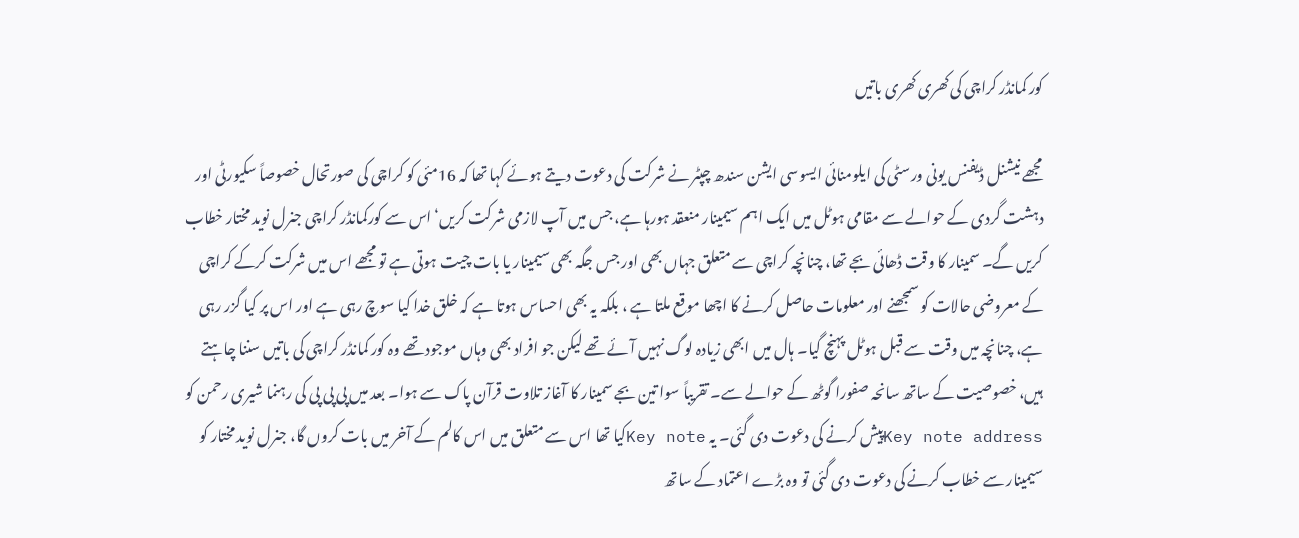کور کمانڈر کراچی کی کھری کھری باتیں

مجھے نیشنل ڈیفنس یونی ورسٹی کی ایلومنائی ایسوسی ایشن سندھ چپٹر نے شرکت کی دعوت دیتے ہوئے کہا تھا کہ 16مئی کو کراچی کی صورتحال خصوصاً سکیورٹی اور دہشت گردی کے حوالے سے مقامی ہوٹل میں ایک اہم سیمینار منعقد ہورہا ہے، جس میں آپ لازمی شرکت کریں‘ اس سے کورکمانڈر کراچی جنرل نوید مختار خطاب کریں گے۔ سمینار کا وقت ڈھائی بجے تھا، چنانچہ کراچی سے متعلق جہاں بھی اور جس جگہ بھی سیمینار یا بات چیت ہوتی ہے تو مجھے اس میں شرکت کرکے کراچی کے معروضی حالات کو سمجھنے اور معلومات حاصل کرنے کا اچھا موقع ملتا ہے ، بلکہ یہ بھی احساس ہوتا ہے کہ خلق خدا کیا سوچ رہی ہے اور اس پر کیا گزر رہی ہے، چنانچہ میں وقت سے قبل ہوٹل پہنچ گیا۔ ہال میں ابھی زیادہ لوگ نہیں آئے تھے لیکن جو افراد بھی وہاں موجود تھے وہ کور کمانڈر کراچی کی باتیں سننا چاہتے ہیں، خصوصیت کے ساتھ سانحہ صفورا گوٹھ کے حوالے سے۔ تقریباً سوا تین بجے سمینار کا آغاز تلاوت قرآن پاک سے ہوا۔ بعد میں پی پی پی کی رہنما شیری رحمن کو Key note addressپیش کرنے کی دعوت دی گئی۔ یہ Key noteکیا تھا اس سے متعلق میں اس کالم کے آخر میں بات کروں گا، جنرل نوید مختار کو سیمینار سے خطاب کرنے کی دعوت دی گئی تو وہ بڑے اعتماد کے ساتھ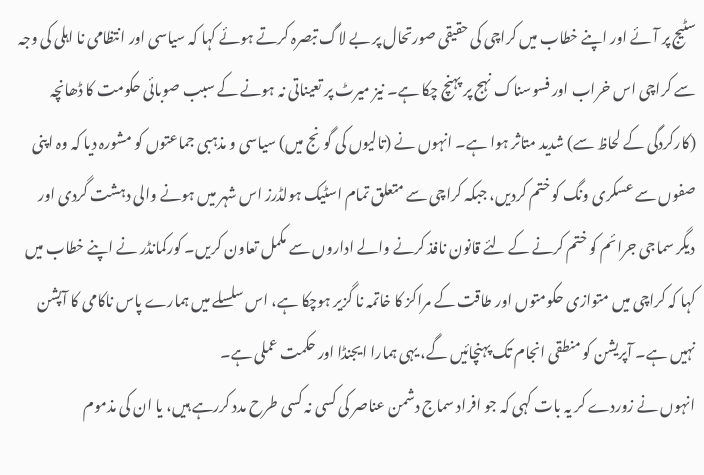سٹیج پر آئے اور اپنے خطاب میں کراچی کی حقیقی صورتحال پر بے لاگ تبصرہ کرتے ہوئے کہا کہ سیاسی اور انتظامی نا اہلی کی وجہ سے کراچی اس خراب اور فسوسناک نہج پر پہنچ چکا ہے۔ نیز میرٹ پر تعیناتی نہ ہونے کے سبب صوبائی حکومت کا ڈھانچہ (کارکردگی کے لحاظ سے) شدید متاثر ہوا ہے۔ انہوں نے (تالیوں کی گونج میں) سیاسی و مذہبی جماعتوں کو مشورہ دیا کہ وہ اپنی صفوں سے عسکری ونگ کو ختم کردیں، جبکہ کراچی سے متعلق تمام اسٹیک ہولڈرز اس شہر میں ہونے والی دہشت گردی اور دیگر سماجی جرائم کو ختم کرنے کے لئے قانون نافذ کرنے والے اداروں سے مکمل تعاون کریں۔ کورکمانڈر نے اپنے خطاب میں کہا کہ کراچی میں متوازی حکومتوں اور طاقت کے مراکز کا خاتمہ نا گزیر ہوچکا ہے، اس سلسلے میں ہمارے پاس ناکامی کا آپشن نہیں ہے۔ آپریشن کو منطقی انجام تک پہنچائیں گے، یہی ہمارا ایجنڈا اور حکمت عملی ہے۔
انہوں نے زوردے کر یہ بات کہی کہ جو افراد سماج دشمن عناصر کی کسی نہ کسی طرح مدد کررہے ہیں، یا ان کی مذموم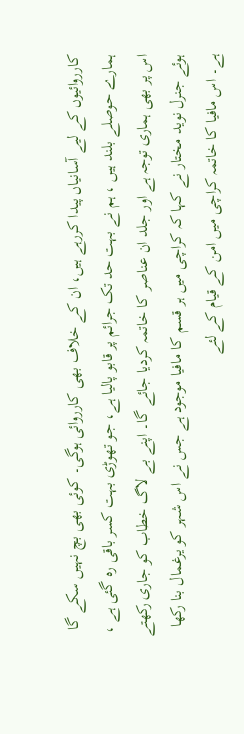کارروائیوں کے لیے آسانیاں پیدا کررہے ہیں، ان کے خلاف بھی کارروائی ہوگی۔ کوئی بھی بچ نہیں سکے گا ہمارے حوصلے بلند ہیں ، ہم نے بہت حد تک جرائم پر قابو پالیا ہے، جو تھوڑی بہت کسر باقی رہ گئی ہے ، اس پر بھی ہماری توجہ ہے اور جلد ان عناصر کا خاتمہ کردیا جائے گا۔ اپنے بے لاگ خطاب کو جاری رکھتے ہوئے جنرل نوید مختار نے کہا کہ کراچی میں ہر قسم کا مافیا موجود ہے جس نے اس شہر کو یرغمال بنا رکھا ہے۔ اس مافیا کا خاتمہ کراچی میں امن کے قیام کے لئے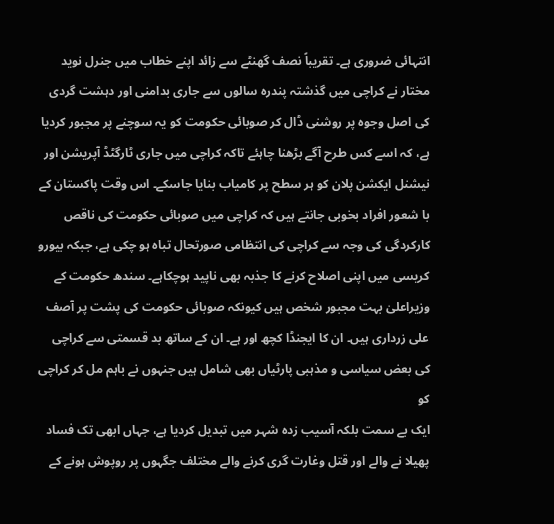انتہائی ضروری ہے۔ تقریباً نصف گھنٹے سے زائد اپنے خطاب میں جنرل نوید مختار نے کراچی میں گذشتہ پندرہ سالوں سے جاری بدامنی اور دہشت گردی کی اصل وجوہ پر روشنی ڈال کر صوبائی حکومت کو یہ سوچنے پر مجبور کردیا ہے، کہ اسے کس طرح آگے بڑھنا چاہئے تاکہ کراچی میں جاری ٹارگٹڈ آپریشن اور نیشنل ایکشن پلان کو ہر سطح پر کامیاب بنایا جاسکے۔ اس وقت پاکستان کے با شعور افراد بخوبی جانتے ہیں کہ کراچی میں صوبائی حکومت کی ناقص کارکردگی کی وجہ سے کراچی کی انتظامی صورتحال تباہ ہو چکی ہے، جبکہ بیورو کریسی میں اپنی اصلاح کرنے کا جذبہ بھی ناپید ہوچکاہے۔ سندھ حکومت کے وزیراعلیٰ بہت مجبور شخص ہیں کیونکہ صوبائی حکومت کی پشت پر آصف علی زرداری ہیں۔ ان کا ایجنڈا کچھ اور ہے۔ ان کے ساتھ بد قسمتی سے کراچی کی بعض سیاسی و مذہبی پارٹیاں بھی شامل ہیں جنہوں نے باہم مل کر کراچی کو
ایک بے سمت بلکہ آسیب زدہ شہر میں تبدیل کردیا ہے، جہاں ابھی تک فساد پھیلا نے والے اور قتل وغارت گری کرنے والے مختلف جگہوں پر روپوش ہونے کے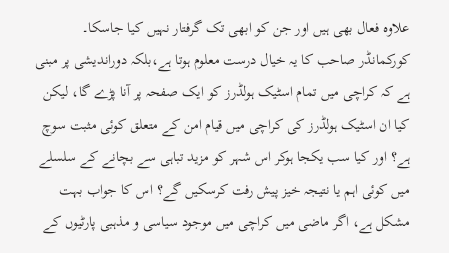علاوہ فعال بھی ہیں اور جن کو ابھی تک گرفتار نہیں کیا جاسکا۔ کورکمانڈر صاحب کا یہ خیال درست معلوم ہوتا ہے،بلکہ دوراندیشی پر مبنی ہے کہ کراچی میں تمام اسٹیک ہولڈرز کو ایک صفحہ پر آنا پڑے گا، لیکن کیا ان اسٹیک ہولڈرز کی کراچی میں قیام امن کے متعلق کوئی مثبت سوچ ہے؟ اور کیا سب یکجا ہوکر اس شہر کو مزید تباہی سے بچانے کے سلسلے میں کوئی اہم یا نتیجہ خیز پیش رفت کرسکیں گے؟ اس کا جواب بہت مشکل ہے، اگر ماضی میں کراچی میں موجود سیاسی و مذہبی پارٹیوں کے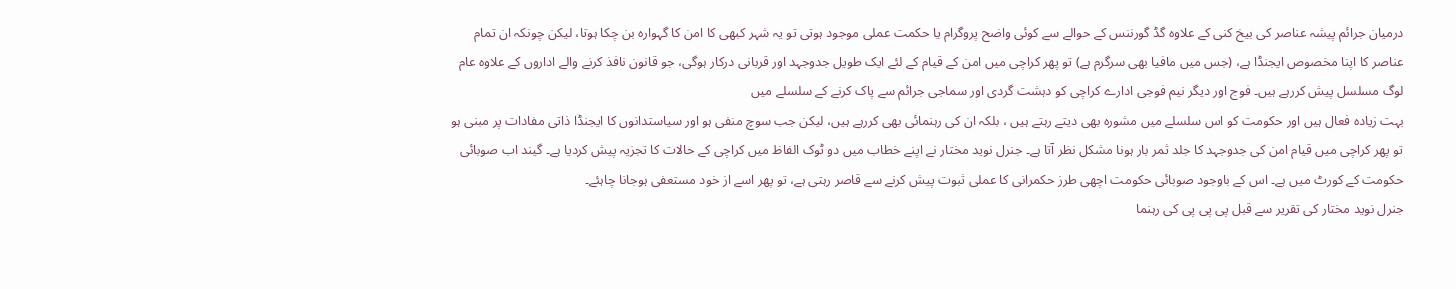درمیان جرائم پیشہ عناصر کی بیخ کنی کے علاوہ گڈ گورننس کے حوالے سے کوئی واضح پروگرام یا حکمت عملی موجود ہوتی تو یہ شہر کبھی کا امن کا گہوارہ بن چکا ہوتا، لیکن چونکہ ان تمام عناصر کا اپنا مخصوص ایجنڈا ہے، (جس میں مافیا بھی سرگرم ہے) تو پھر کراچی میں امن کے قیام کے لئے ایک طویل جدوجہد اور قربانی درکار ہوگی، جو قانون نافذ کرنے والے اداروں کے علاوہ عام لوگ مسلسل پیش کررہے ہیں۔ فوج اور دیگر نیم فوجی ادارے کراچی کو دہشت گردی اور سماجی جرائم سے پاک کرنے کے سلسلے میں
بہت زیادہ فعال ہیں اور حکومت کو اس سلسلے میں مشورہ بھی دیتے رہتے ہیں ، بلکہ ان کی رہنمائی بھی کررہے ہیں، لیکن جب سوچ منفی ہو اور سیاستدانوں کا ایجنڈا ذاتی مفادات پر مبنی ہو تو پھر کراچی میں قیام امن کی جدوجہد کا جلد ثمر بار ہونا مشکل نظر آتا ہے۔ جنرل نوید مختار نے اپنے خطاب میں دو ٹوک الفاظ میں کراچی کے حالات کا تجزیہ پیش کردیا ہے۔ گیند اب صوبائی حکومت کے کورٹ میں ہے۔ اس کے باوجود صوبائی حکومت اچھی طرز حکمرانی کا عملی ثبوت پیش کرنے سے قاصر رہتی ہے، تو پھر اسے از خود مستعفی ہوجانا چاہئے۔
جنرل نوید مختار کی تقریر سے قبل پی پی پی کی رہنما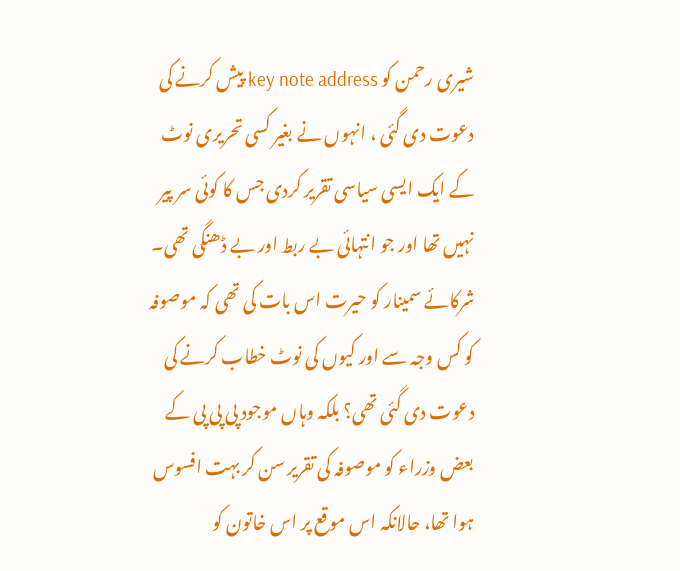شیری رحمن کو key note address پیش کرنے کی دعوت دی گئی ، انہوں نے بغیر کسی تحریری نوٹ کے ایک ایسی سیاسی تقریر کردی جس کا کوئی سر پیر نہیں تھا اور جو انتہائی بے ربط اور بے ڈھنگی تھی۔ شرکائے سمینار کو حیرت اس بات کی تھی کہ موصوفہ کو کس وجہ سے اور کیوں کی نوٹ خطاب کرنے کی دعوت دی گئی تھی؟ بلکہ وہاں موجود پی پی پی کے بعض وزراء کو موصوفہ کی تقریر سن کر بہت افسوس ہوا تھا، حالانکہ اس موقع پر اس خاتون کو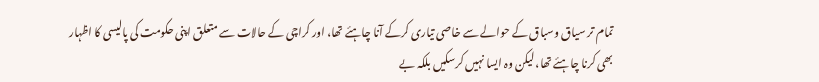تمام تر سیاق وسباق کے حوالے سے خاصی تیاری کرکے آنا چاہئے تھا، اور کراچی کے حالات سے متعلق اپنی حکومت کی پالیسی کا اظہار بھی کرنا چاہئے تھا، لیکن وہ ایسا نہیں کرسکیں بلکہ بے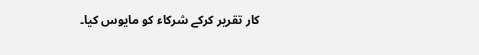کار تقریر کرکے شرکاء کو مایوس کیا۔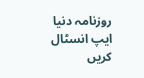روزنامہ دنیا ایپ انسٹال کریں